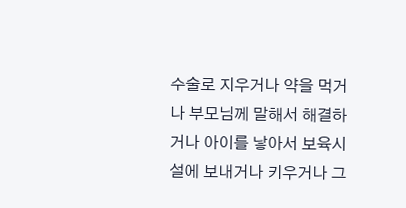수술로 지우거나 약을 먹거나 부모님께 말해서 해결하거나 아이를 낳아서 보육시설에 보내거나 키우거나 그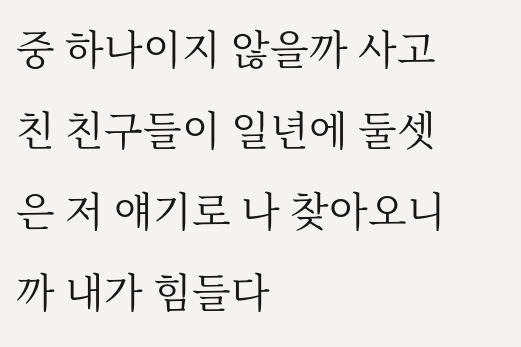중 하나이지 않을까 사고친 친구들이 일년에 둘셋은 저 얘기로 나 찾아오니까 내가 힘들다